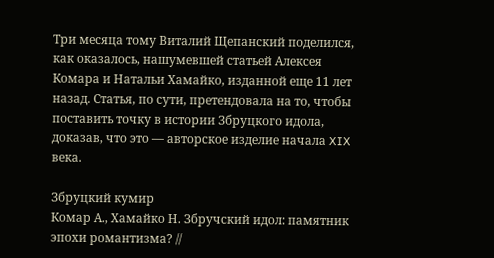Три месяца тому Виталий Щепанский поделился, как оказалось, нашумевшей статьей Алексея Комара и Натальи Хамайко, изданной еще 11 лет назад. Статья, по сути, претендовала на то, чтобы поставить точку в истории Збруцкого идола, доказав, что это — авторское изделие начала XIX века.

Збруцкий кумир
Комар А., Хамайко Н. Збручский идол: памятник эпохи романтизма? //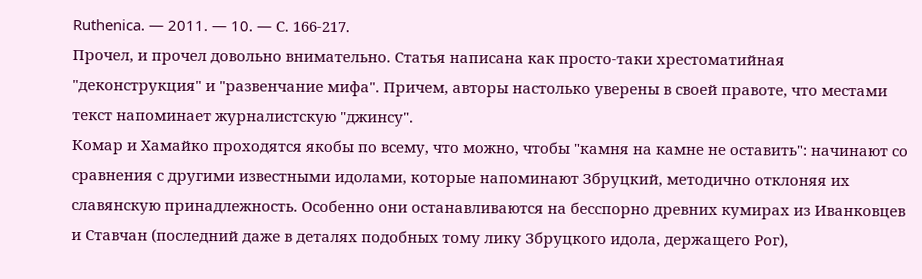Ruthenica. — 2011. — 10. — С. 166-217.
Прочел, и прочел довольно внимательно. Статья написана как просто-таки хрестоматийная "деконструкция" и "развенчание мифа". Причем, авторы настолько уверены в своей правоте, что местами текст напоминает журналистскую "джинсу".
Комар и Хамайко проходятся якобы по всему, что можно, чтобы "камня на камне не оставить": начинают со сравнения с другими известными идолами, которые напоминают Збруцкий, методично отклоняя их славянскую принадлежность. Особенно они останавливаются на бесспорно древних кумирах из Иванковцев и Ставчан (последний даже в деталях подобных тому лику Збруцкого идола, держащего Рог),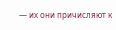— их они причисляют к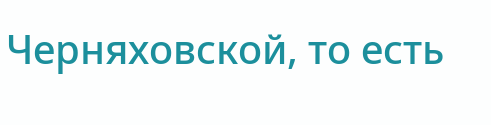Черняховской, то есть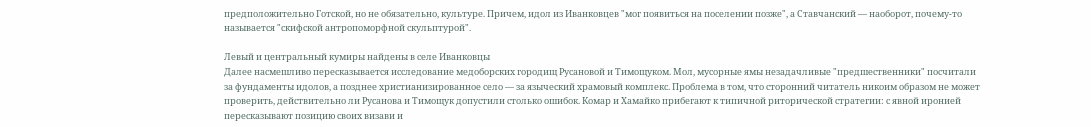предположительно Готской, но не обязательно, культуре. Причем, идол из Иванковцев "мог появиться на поселении позже", а Ставчанский — наоборот, почему-то называется "скифской антропоморфной скульптурой".

Левый и центральный кумиры найдены в селе Иванковцы
Далее насмешливо пересказывается исследование медоборских городищ Русановой и Тимощуком. Мол, мусорные ямы незадачливые "предшественники" посчитали за фундаменты идолов, а позднее христианизированное село — за языческий храмовый комплекс. Проблема в том, что сторонний читатель никоим образом не может проверить, действительно ли Русанова и Тимощук допустили столько ошибок. Комар и Хамайко прибегают к типичной риторической стратегии: с явной иронией пересказывают позицию своих визави и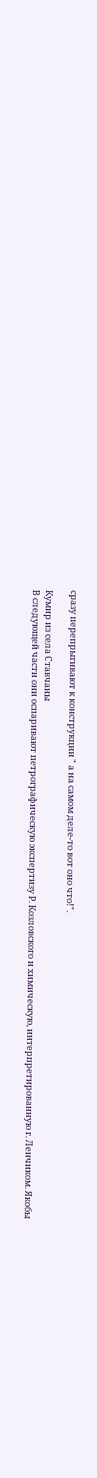сразу перепрыгивают к конструкции " а на самом деле-то вот оно что!".

Кумир из села Ставчаны
В следующей части они оспаривают петрографическую экспертизу Р. Козловского и химическую, интерпретированную г. Ленчиком. Якобы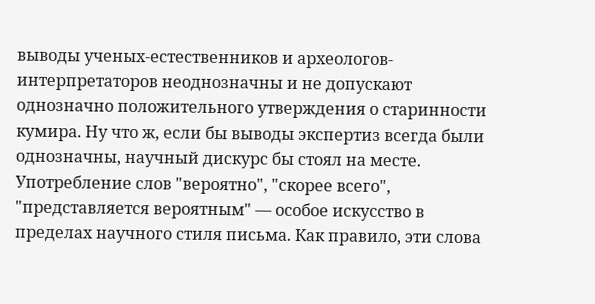выводы ученых-естественников и археологов-интерпретаторов неоднозначны и не допускают однозначно положительного утверждения о старинности кумира. Ну что ж, если бы выводы экспертиз всегда были однозначны, научный дискурс бы стоял на месте. Употребление слов "вероятно", "скорее всего", "представляется вероятным" — особое искусство в пределах научного стиля письма. Как правило, эти слова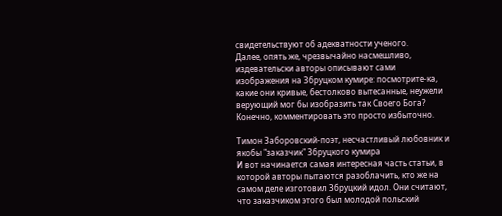свидетельствуют об адекватности ученого.
Далее, опять же, чрезвычайно насмешливо, издевательски авторы описывают сами изображения на Збруцком кумире: посмотрите-ка, какие они кривые, бестолково вытесанные, неужели верующий мог бы изобразить так Своего Бога? Конечно, комментировать это просто избыточно.

Тимон Заборовский-поэт, несчастливый любовник и якобы "заказчик" Збруцкого кумира
И вот начинается самая интересная часть статьи, в которой авторы пытаются разоблачить, кто же на самом деле изготовил Збруцкий идол. Они считают, что заказчиком этого был молодой польский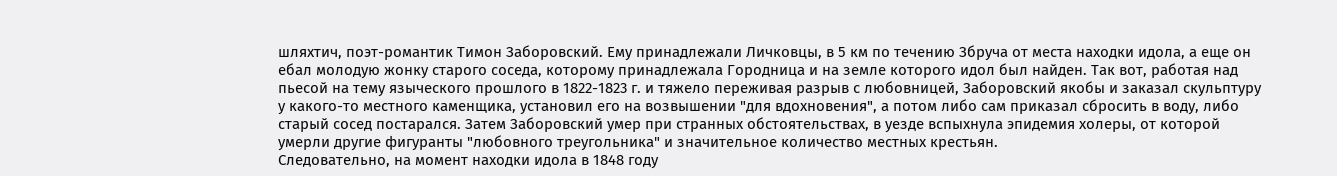шляхтич, поэт-романтик Тимон Заборовский. Ему принадлежали Личковцы, в 5 км по течению Збруча от места находки идола, а еще он ебал молодую жонку старого соседа, которому принадлежала Городница и на земле которого идол был найден. Так вот, работая над пьесой на тему языческого прошлого в 1822-1823 г. и тяжело переживая разрыв с любовницей, Заборовский якобы и заказал скульптуру у какого-то местного каменщика, установил его на возвышении "для вдохновения", а потом либо сам приказал сбросить в воду, либо старый сосед постарался. Затем Заборовский умер при странных обстоятельствах, в уезде вспыхнула эпидемия холеры, от которой умерли другие фигуранты "любовного треугольника" и значительное количество местных крестьян.
Следовательно, на момент находки идола в 1848 году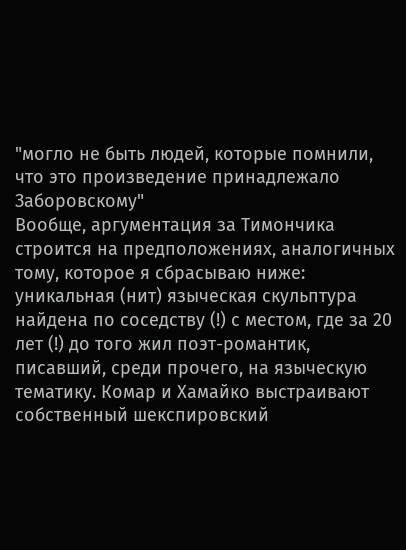"могло не быть людей, которые помнили, что это произведение принадлежало Заборовскому"
Вообще, аргументация за Тимончика строится на предположениях, аналогичных тому, которое я сбрасываю ниже: уникальная (нит) языческая скульптура найдена по соседству (!) с местом, где за 20 лет (!) до того жил поэт-романтик, писавший, среди прочего, на языческую тематику. Комар и Хамайко выстраивают собственный шекспировский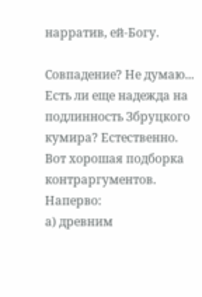нарратив, ей-Богу.

Совпадение? Не думаю...
Есть ли еще надежда на подлинность Збруцкого кумира? Естественно.
Вот хорошая подборка контраргументов.
Наперво:
а) древним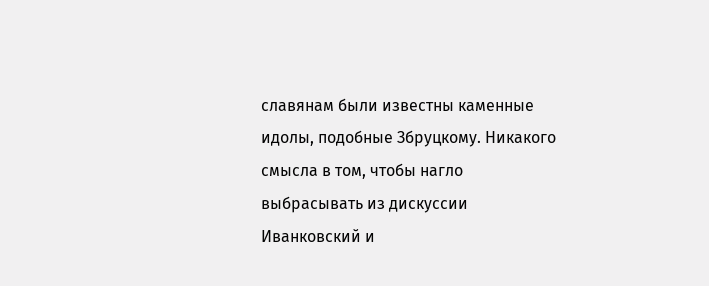славянам были известны каменные идолы, подобные Збруцкому. Никакого смысла в том, чтобы нагло выбрасывать из дискуссии Иванковский и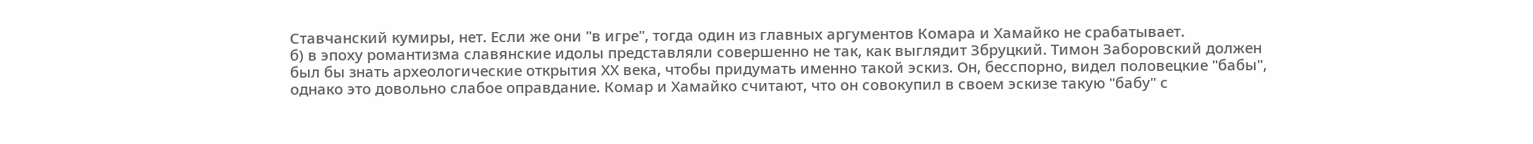Ставчанский кумиры, нет. Если же они "в игре", тогда один из главных аргументов Комара и Хамайко не срабатывает.
б) в эпоху романтизма славянские идолы представляли совершенно не так, как выглядит Збруцкий. Тимон Заборовский должен был бы знать археологические открытия ХХ века, чтобы придумать именно такой эскиз. Он, бесспорно, видел половецкие "бабы", однако это довольно слабое оправдание. Комар и Хамайко считают, что он совокупил в своем эскизе такую "бабу" с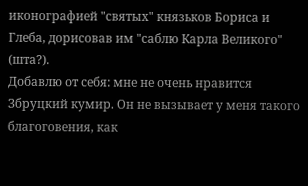иконографией "святых" князьков Бориса и Глеба, дорисовав им "саблю Карла Великого" (шта?).
Добавлю от себя: мне не очень нравится Збруцкий кумир. Он не вызывает у меня такого благоговения, как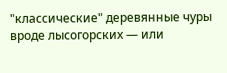"классические" деревянные чуры вроде лысогорских — или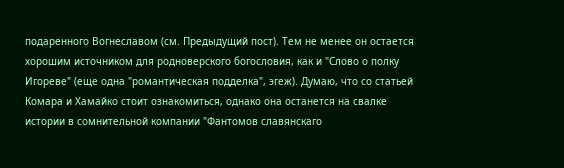подаренного Вогнеславом (см. Предыдущий пост). Тем не менее он остается хорошим источником для родноверского богословия, как и "Слово о полку Игореве" (еще одна "романтическая подделка", эгеж). Думаю, что со статьей Комара и Хамайко стоит ознакомиться, однако она останется на свалке истории в сомнительной компании "Фантомов славянскаго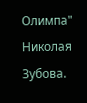Олимпа" Николая Зубова.